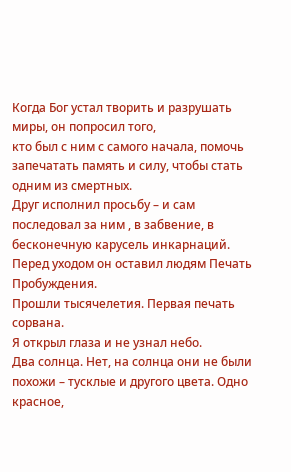Когда Бог устал творить и разрушать миры, он попросил того,
кто был с ним с самого начала, помочь запечатать память и силу, чтобы стать одним из смертных.
Друг исполнил просьбу – и сам последовал за ним , в забвение, в бесконечную карусель инкарнаций.
Перед уходом он оставил людям Печать Пробуждения.
Прошли тысячелетия. Первая печать сорвана.
Я открыл глаза и не узнал небо.
Два солнца. Нет, на солнца они не были похожи – тусклые и другого цвета. Одно красное,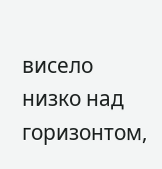висело низко над горизонтом,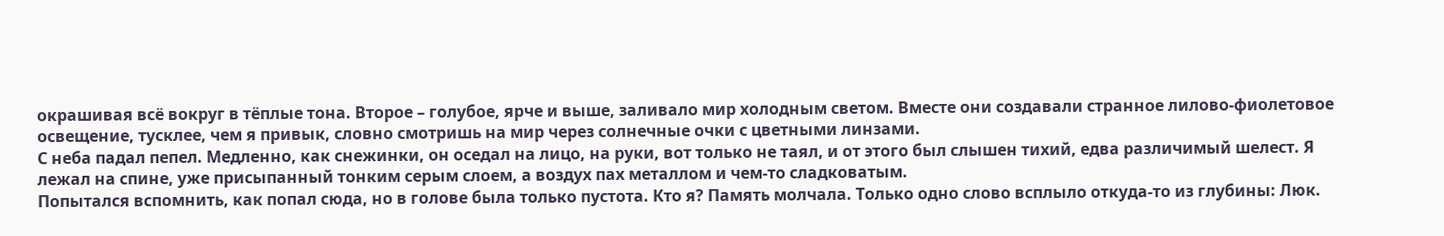окрашивая всё вокруг в тёплые тона. Второе – голубое, ярче и выше, заливало мир холодным светом. Вместе они создавали странное лилово-фиолетовое освещение, тусклее, чем я привык, словно смотришь на мир через солнечные очки с цветными линзами.
С неба падал пепел. Медленно, как снежинки, он оседал на лицо, на руки, вот только не таял, и от этого был слышен тихий, едва различимый шелест. Я лежал на спине, уже присыпанный тонким серым слоем, а воздух пах металлом и чем-то сладковатым.
Попытался вспомнить, как попал сюда, но в голове была только пустота. Кто я? Память молчала. Только одно слово всплыло откуда-то из глубины: Люк.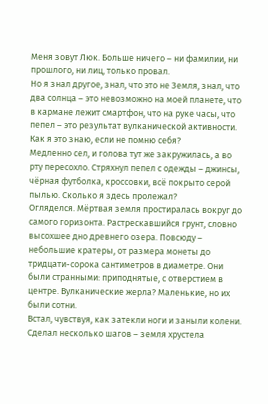Меня зовут Люк. Больше ничего – ни фамилии, ни прошлого, ни лиц, только провал.
Но я знал другое, знал, что это не Земля, знал, что два солнца – это невозможно на моей планете, что в кармане лежит смартфон, что на руке часы, что пепел – это результат вулканической активности. Как я это знаю, если не помню себя?
Медленно сел, и голова тут же закружилась, а во рту пересохло. Стряхнул пепел с одежды – джинсы, чёрная футболка, кроссовки, всё покрыто серой пылью. Сколько я здесь пролежал?
Огляделся. Мёртвая земля простиралась вокруг до самого горизонта. Растрескавшийся грунт, словно высохшее дно древнего озера. Повсюду – небольшие кратеры, от размера монеты до тридцати-сорока сантиметров в диаметре. Они были странными: приподнятые, с отверстием в центре. Вулканические жерла? Маленькие, но их были сотни.
Встал, чувствуя, как затекли ноги и заныли колени. Сделал несколько шагов – земля хрустела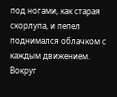под ногами, как старая скорлупа, и пепел поднимался облачком с каждым движением.
Вокруг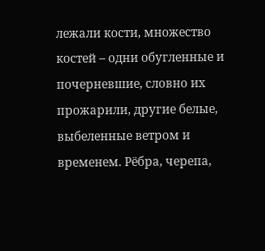лежали кости, множество костей – одни обугленные и почерневшие, словно их прожарили, другие белые, выбеленные ветром и временем. Рёбра, черепа,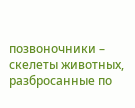позвоночники – скелеты животных, разбросанные по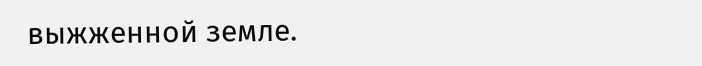выжженной земле.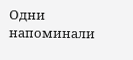Одни напоминали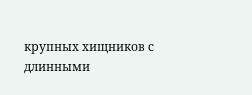крупных хищников с длинными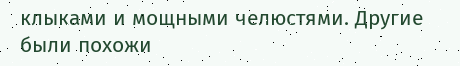клыками и мощными челюстями. Другие были похожи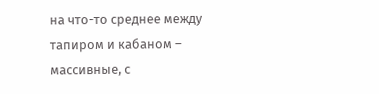на что-то среднее между тапиром и кабаном – массивные, с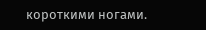короткими ногами.